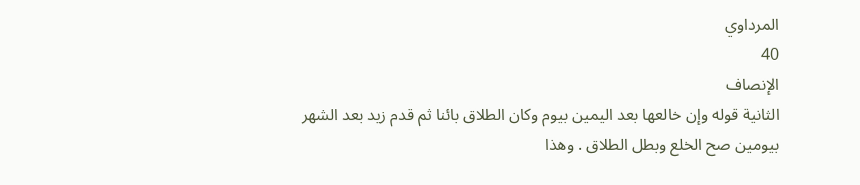المرداوي
40
الإنصاف
الثانية قوله وإن خالعها بعد اليمين بيوم وكان الطلاق بائنا ثم قدم زيد بعد الشهر بيومين صح الخلع وبطل الطلاق . وهذا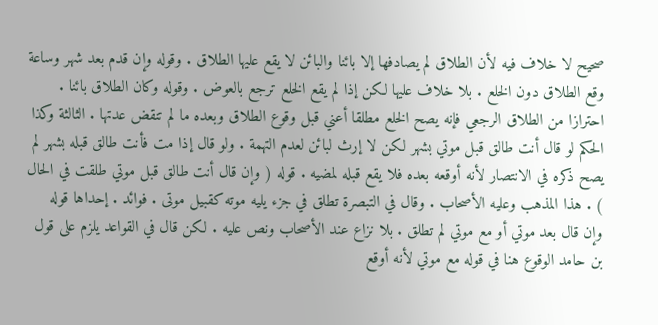صحيح لا خلاف فيه لأن الطلاق لم يصادفها إلا بائنا والبائن لا يقع عليها الطلاق . وقوله وإن قدم بعد شهر وساعة وقع الطلاق دون الخلع . بلا خلاف عليها لكن إذا لم يقع الخلع ترجع بالعوض . وقوله وكان الطلاق بائنا . احترازا من الطلاق الرجعي فإنه يصح الخلع مطلقا أعني قبل وقوع الطلاق وبعده ما لم تنقض عدتها . الثالثة وكذا الحكم لو قال أنت طالق قبل موتي بشهر لكن لا إرث لبائن لعدم التهمة . ولو قال إذا مت فأنت طالق قبله بشهر لم يصح ذكره في الانتصار لأنه أوقعه بعده فلا يقع قبله لمضيه . قوله ( وإن قال أنت طالق قبل موتي طلقت في الحال ) . هذا المذهب وعليه الأصحاب . وقال في التبصرة تطلق في جزء يليه موته كقبيل موتى . فوائد . إحداها قوله وإن قال بعد موتي أو مع موتي لم تطلق . بلا نزاع عند الأصحاب ونص عليه . لكن قال في القواعد يلزم على قول بن حامد الوقوع هنا في قوله مع موتي لأنه أوقع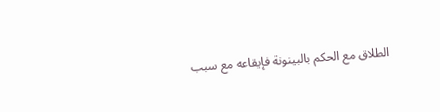الطلاق مع الحكم بالبينونة فإيقاعه مع سبب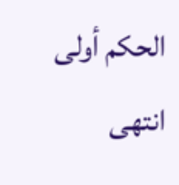الحكم أولى انتهى